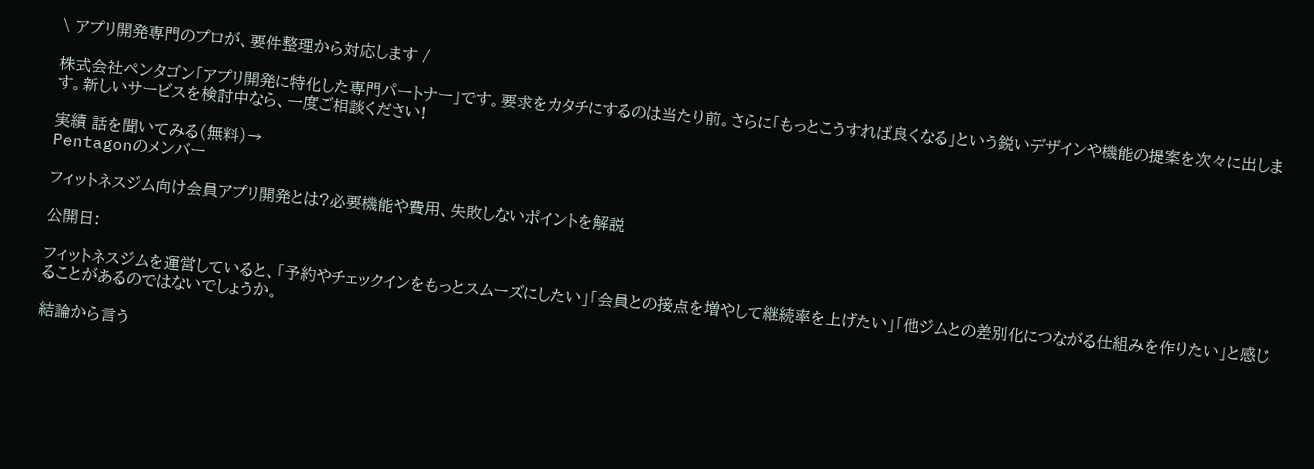\ アプリ開発専門のプロが、要件整理から対応します /

株式会社ペンタゴン「アプリ開発に特化した専門パートナー」です。要求をカタチにするのは当たり前。さらに「もっとこうすれば良くなる」という鋭いデザインや機能の提案を次々に出します。新しいサービスを検討中なら、一度ご相談ください!

実績 話を聞いてみる(無料)→
Pentagonのメンバー

フィットネスジム向け会員アプリ開発とは?必要機能や費用、失敗しないポイントを解説

公開日:

フィットネスジムを運営していると、「予約やチェックインをもっとスムーズにしたい」「会員との接点を増やして継続率を上げたい」「他ジムとの差別化につながる仕組みを作りたい」と感じることがあるのではないでしょうか。

結論から言う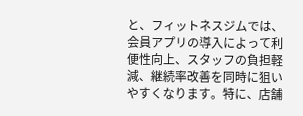と、フィットネスジムでは、会員アプリの導入によって利便性向上、スタッフの負担軽減、継続率改善を同時に狙いやすくなります。特に、店舗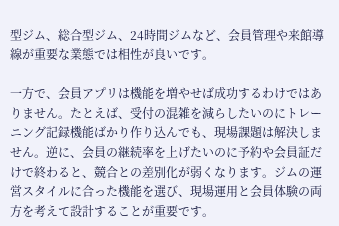型ジム、総合型ジム、24時間ジムなど、会員管理や来館導線が重要な業態では相性が良いです。

一方で、会員アプリは機能を増やせば成功するわけではありません。たとえば、受付の混雑を減らしたいのにトレーニング記録機能ばかり作り込んでも、現場課題は解決しません。逆に、会員の継続率を上げたいのに予約や会員証だけで終わると、競合との差別化が弱くなります。ジムの運営スタイルに合った機能を選び、現場運用と会員体験の両方を考えて設計することが重要です。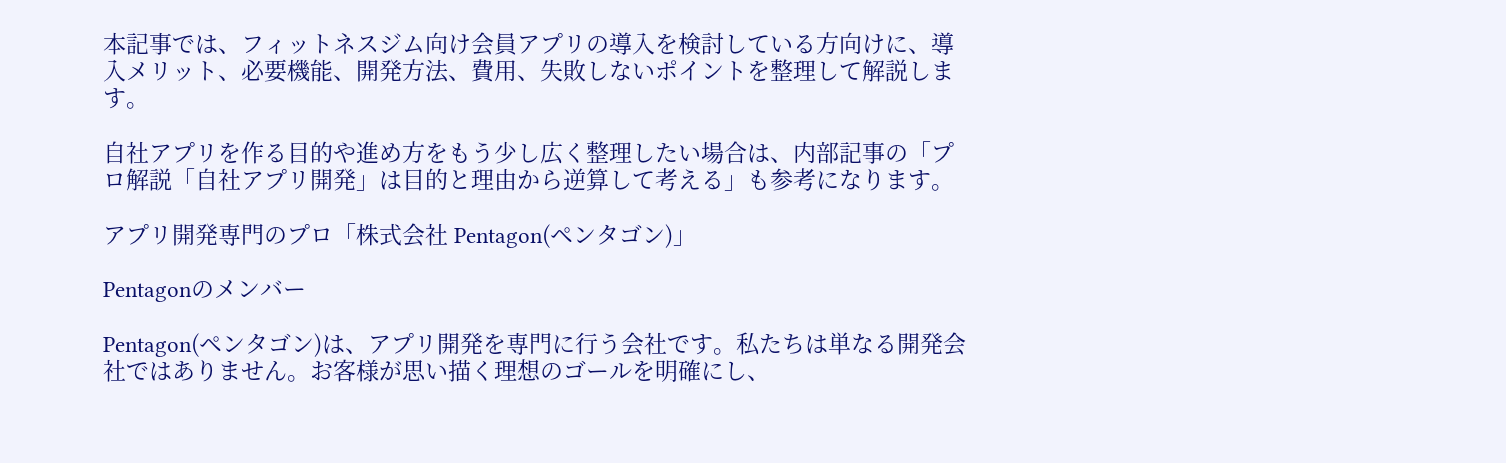本記事では、フィットネスジム向け会員アプリの導入を検討している方向けに、導入メリット、必要機能、開発方法、費用、失敗しないポイントを整理して解説します。

自社アプリを作る目的や進め方をもう少し広く整理したい場合は、内部記事の「プロ解説「自社アプリ開発」は目的と理由から逆算して考える」も参考になります。

アプリ開発専門のプロ「株式会社 Pentagon(ペンタゴン)」

Pentagonのメンバー

Pentagon(ペンタゴン)は、アプリ開発を専門に行う会社です。私たちは単なる開発会社ではありません。お客様が思い描く理想のゴールを明確にし、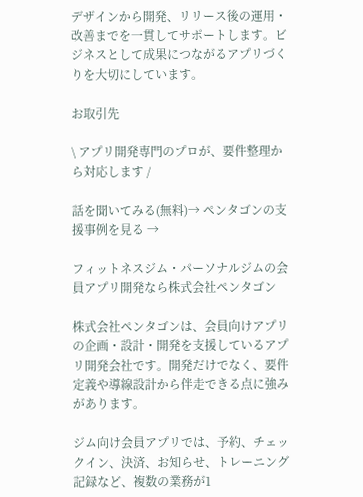デザインから開発、リリース後の運用・改善までを一貫してサポートします。ビジネスとして成果につながるアプリづくりを大切にしています。

お取引先

\ アプリ開発専門のプロが、要件整理から対応します /

話を聞いてみる(無料)→ ペンタゴンの支援事例を見る →

フィットネスジム・パーソナルジムの会員アプリ開発なら株式会社ペンタゴン

株式会社ペンタゴンは、会員向けアプリの企画・設計・開発を支援しているアプリ開発会社です。開発だけでなく、要件定義や導線設計から伴走できる点に強みがあります。

ジム向け会員アプリでは、予約、チェックイン、決済、お知らせ、トレーニング記録など、複数の業務が1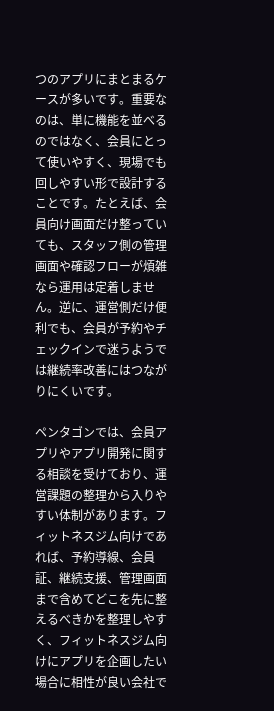つのアプリにまとまるケースが多いです。重要なのは、単に機能を並べるのではなく、会員にとって使いやすく、現場でも回しやすい形で設計することです。たとえば、会員向け画面だけ整っていても、スタッフ側の管理画面や確認フローが煩雑なら運用は定着しません。逆に、運営側だけ便利でも、会員が予約やチェックインで迷うようでは継続率改善にはつながりにくいです。

ペンタゴンでは、会員アプリやアプリ開発に関する相談を受けており、運営課題の整理から入りやすい体制があります。フィットネスジム向けであれば、予約導線、会員証、継続支援、管理画面まで含めてどこを先に整えるべきかを整理しやすく、フィットネスジム向けにアプリを企画したい場合に相性が良い会社で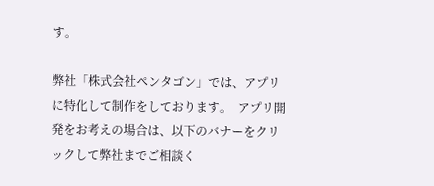す。

弊社「株式会社ペンタゴン」では、アプリに特化して制作をしております。  アプリ開発をお考えの場合は、以下のバナーをクリックして弊社までご相談く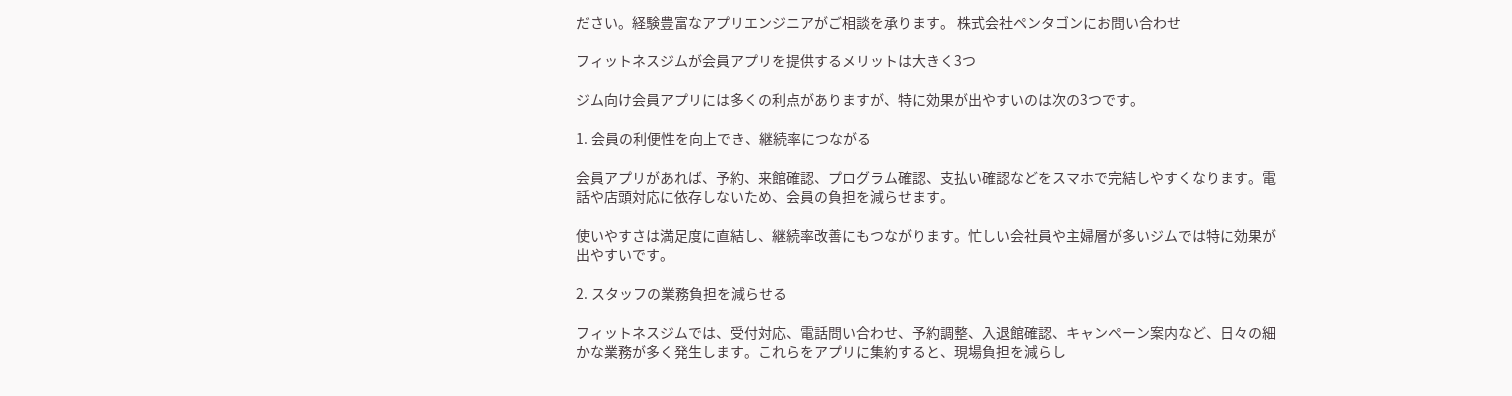ださい。経験豊富なアプリエンジニアがご相談を承ります。 株式会社ペンタゴンにお問い合わせ

フィットネスジムが会員アプリを提供するメリットは大きく3つ

ジム向け会員アプリには多くの利点がありますが、特に効果が出やすいのは次の3つです。

1. 会員の利便性を向上でき、継続率につながる

会員アプリがあれば、予約、来館確認、プログラム確認、支払い確認などをスマホで完結しやすくなります。電話や店頭対応に依存しないため、会員の負担を減らせます。

使いやすさは満足度に直結し、継続率改善にもつながります。忙しい会社員や主婦層が多いジムでは特に効果が出やすいです。

2. スタッフの業務負担を減らせる

フィットネスジムでは、受付対応、電話問い合わせ、予約調整、入退館確認、キャンペーン案内など、日々の細かな業務が多く発生します。これらをアプリに集約すると、現場負担を減らし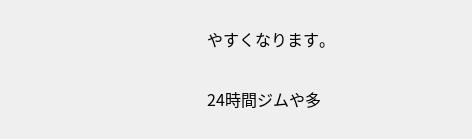やすくなります。

24時間ジムや多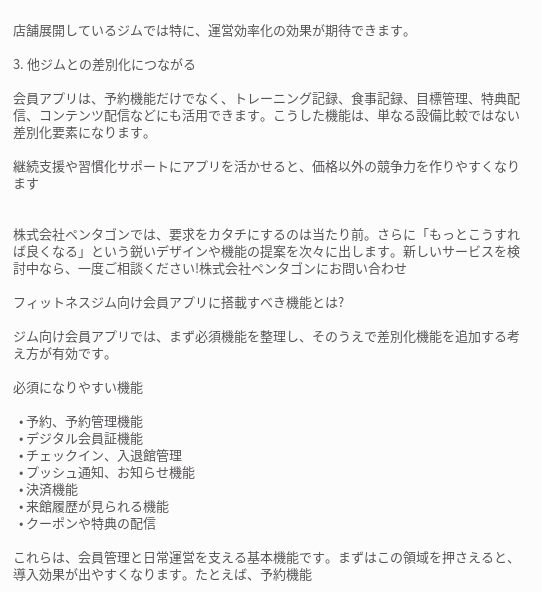店舗展開しているジムでは特に、運営効率化の効果が期待できます。

3. 他ジムとの差別化につながる

会員アプリは、予約機能だけでなく、トレーニング記録、食事記録、目標管理、特典配信、コンテンツ配信などにも活用できます。こうした機能は、単なる設備比較ではない差別化要素になります。

継続支援や習慣化サポートにアプリを活かせると、価格以外の競争力を作りやすくなります


株式会社ペンタゴンでは、要求をカタチにするのは当たり前。さらに「もっとこうすれば良くなる」という鋭いデザインや機能の提案を次々に出します。新しいサービスを検討中なら、一度ご相談ください!株式会社ペンタゴンにお問い合わせ

フィットネスジム向け会員アプリに搭載すべき機能とは?

ジム向け会員アプリでは、まず必須機能を整理し、そのうえで差別化機能を追加する考え方が有効です。

必須になりやすい機能

  • 予約、予約管理機能
  • デジタル会員証機能
  • チェックイン、入退館管理
  • プッシュ通知、お知らせ機能
  • 決済機能
  • 来館履歴が見られる機能
  • クーポンや特典の配信

これらは、会員管理と日常運営を支える基本機能です。まずはこの領域を押さえると、導入効果が出やすくなります。たとえば、予約機能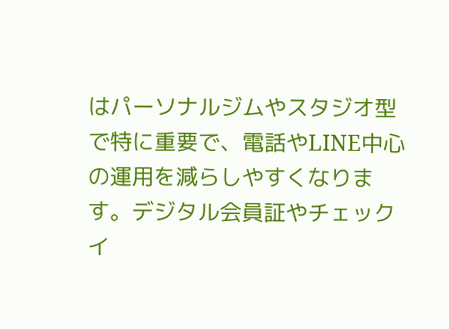はパーソナルジムやスタジオ型で特に重要で、電話やLINE中心の運用を減らしやすくなります。デジタル会員証やチェックイ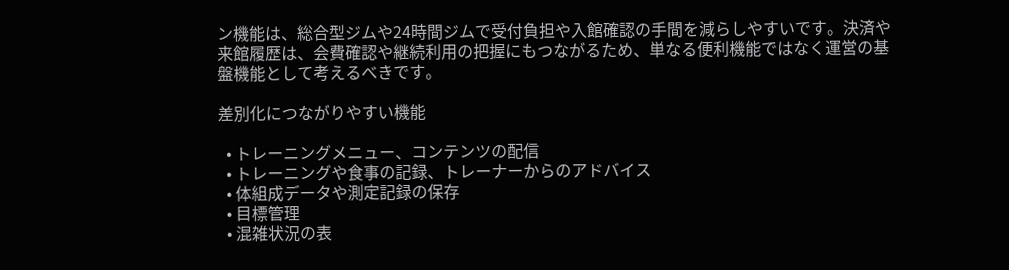ン機能は、総合型ジムや24時間ジムで受付負担や入館確認の手間を減らしやすいです。決済や来館履歴は、会費確認や継続利用の把握にもつながるため、単なる便利機能ではなく運営の基盤機能として考えるべきです。

差別化につながりやすい機能

  • トレーニングメニュー、コンテンツの配信
  • トレーニングや食事の記録、トレーナーからのアドバイス
  • 体組成データや測定記録の保存
  • 目標管理
  • 混雑状況の表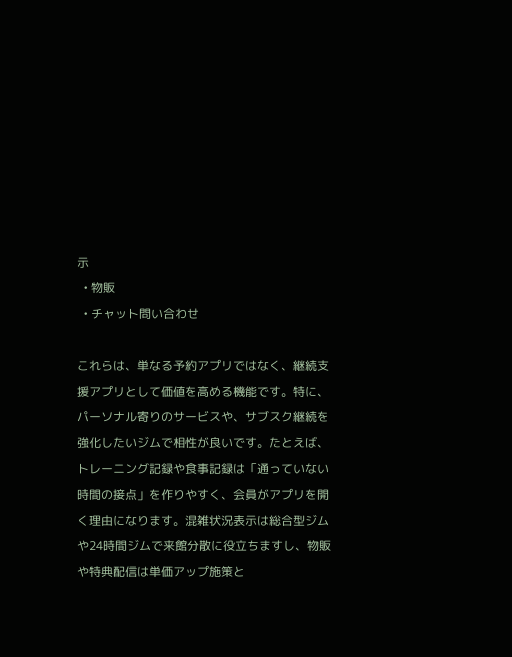示
  • 物販
  • チャット問い合わせ

これらは、単なる予約アプリではなく、継続支援アプリとして価値を高める機能です。特に、パーソナル寄りのサービスや、サブスク継続を強化したいジムで相性が良いです。たとえば、トレーニング記録や食事記録は「通っていない時間の接点」を作りやすく、会員がアプリを開く理由になります。混雑状況表示は総合型ジムや24時間ジムで来館分散に役立ちますし、物販や特典配信は単価アップ施策と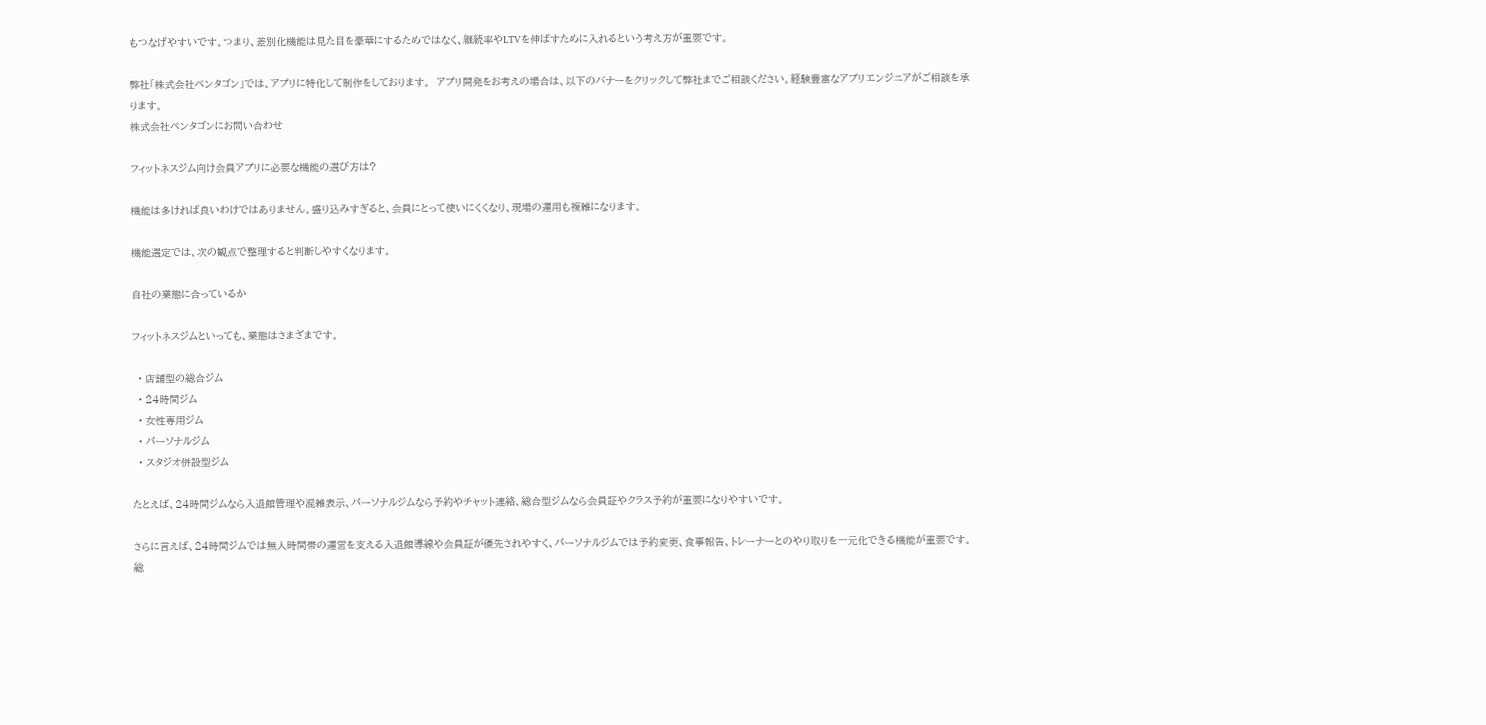もつなげやすいです。つまり、差別化機能は見た目を豪華にするためではなく、継続率やLTVを伸ばすために入れるという考え方が重要です。

弊社「株式会社ペンタゴン」では、アプリに特化して制作をしております。  アプリ開発をお考えの場合は、以下のバナーをクリックして弊社までご相談ください。経験豊富なアプリエンジニアがご相談を承ります。
株式会社ペンタゴンにお問い合わせ

フィットネスジム向け会員アプリに必要な機能の選び方は?

機能は多ければ良いわけではありません。盛り込みすぎると、会員にとって使いにくくなり、現場の運用も複雑になります。

機能選定では、次の観点で整理すると判断しやすくなります。

自社の業態に合っているか

フィットネスジムといっても、業態はさまざまです。

  • 店舗型の総合ジム
  • 24時間ジム
  • 女性専用ジム
  • パーソナルジム
  • スタジオ併設型ジム

たとえば、24時間ジムなら入退館管理や混雑表示、パーソナルジムなら予約やチャット連絡、総合型ジムなら会員証やクラス予約が重要になりやすいです。

さらに言えば、24時間ジムでは無人時間帯の運営を支える入退館導線や会員証が優先されやすく、パーソナルジムでは予約変更、食事報告、トレーナーとのやり取りを一元化できる機能が重要です。総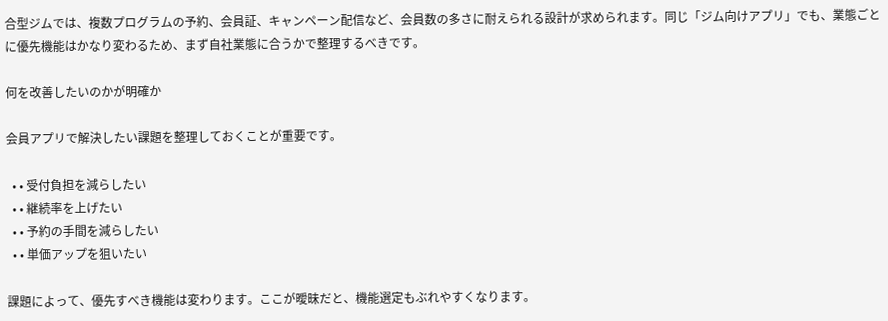合型ジムでは、複数プログラムの予約、会員証、キャンペーン配信など、会員数の多さに耐えられる設計が求められます。同じ「ジム向けアプリ」でも、業態ごとに優先機能はかなり変わるため、まず自社業態に合うかで整理するべきです。

何を改善したいのかが明確か

会員アプリで解決したい課題を整理しておくことが重要です。

  • • 受付負担を減らしたい
  • • 継続率を上げたい
  • • 予約の手間を減らしたい
  • • 単価アップを狙いたい

課題によって、優先すべき機能は変わります。ここが曖昧だと、機能選定もぶれやすくなります。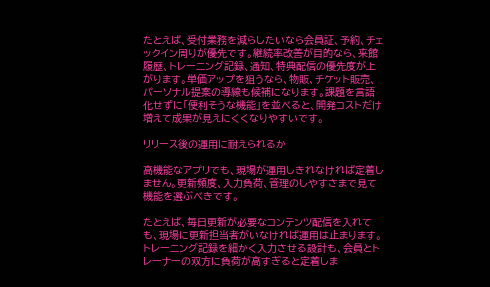たとえば、受付業務を減らしたいなら会員証、予約、チェックイン周りが優先です。継続率改善が目的なら、来館履歴、トレーニング記録、通知、特典配信の優先度が上がります。単価アップを狙うなら、物販、チケット販売、パーソナル提案の導線も候補になります。課題を言語化せずに「便利そうな機能」を並べると、開発コストだけ増えて成果が見えにくくなりやすいです。

リリース後の運用に耐えられるか

高機能なアプリでも、現場が運用しきれなければ定着しません。更新頻度、入力負荷、管理のしやすさまで見て機能を選ぶべきです。

たとえば、毎日更新が必要なコンテンツ配信を入れても、現場に更新担当者がいなければ運用は止まります。トレーニング記録を細かく入力させる設計も、会員とトレーナーの双方に負荷が高すぎると定着しま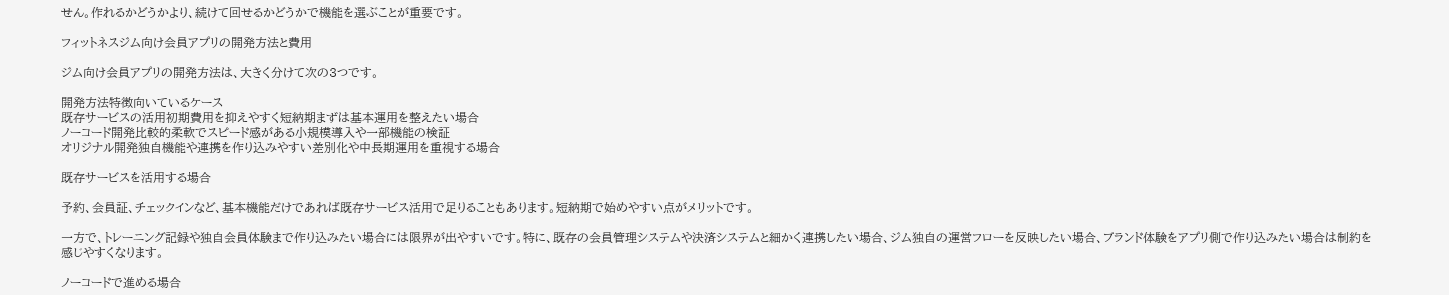せん。作れるかどうかより、続けて回せるかどうかで機能を選ぶことが重要です。

フィットネスジム向け会員アプリの開発方法と費用

ジム向け会員アプリの開発方法は、大きく分けて次の3つです。

開発方法特徴向いているケース
既存サービスの活用初期費用を抑えやすく短納期まずは基本運用を整えたい場合
ノーコード開発比較的柔軟でスピード感がある小規模導入や一部機能の検証
オリジナル開発独自機能や連携を作り込みやすい差別化や中長期運用を重視する場合

既存サービスを活用する場合

予約、会員証、チェックインなど、基本機能だけであれば既存サービス活用で足りることもあります。短納期で始めやすい点がメリットです。

一方で、トレーニング記録や独自会員体験まで作り込みたい場合には限界が出やすいです。特に、既存の会員管理システムや決済システムと細かく連携したい場合、ジム独自の運営フローを反映したい場合、ブランド体験をアプリ側で作り込みたい場合は制約を感じやすくなります。

ノーコードで進める場合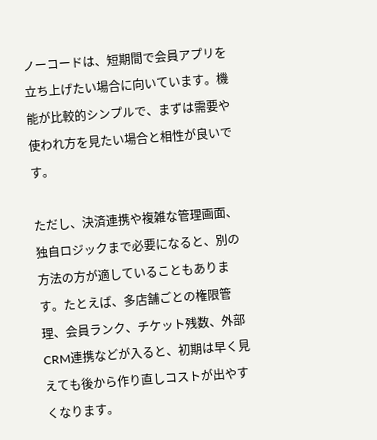ノーコードは、短期間で会員アプリを立ち上げたい場合に向いています。機能が比較的シンプルで、まずは需要や使われ方を見たい場合と相性が良いです。

ただし、決済連携や複雑な管理画面、独自ロジックまで必要になると、別の方法の方が適していることもあります。たとえば、多店舗ごとの権限管理、会員ランク、チケット残数、外部CRM連携などが入ると、初期は早く見えても後から作り直しコストが出やすくなります。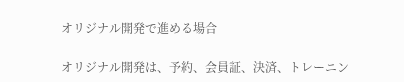オリジナル開発で進める場合

オリジナル開発は、予約、会員証、決済、トレーニン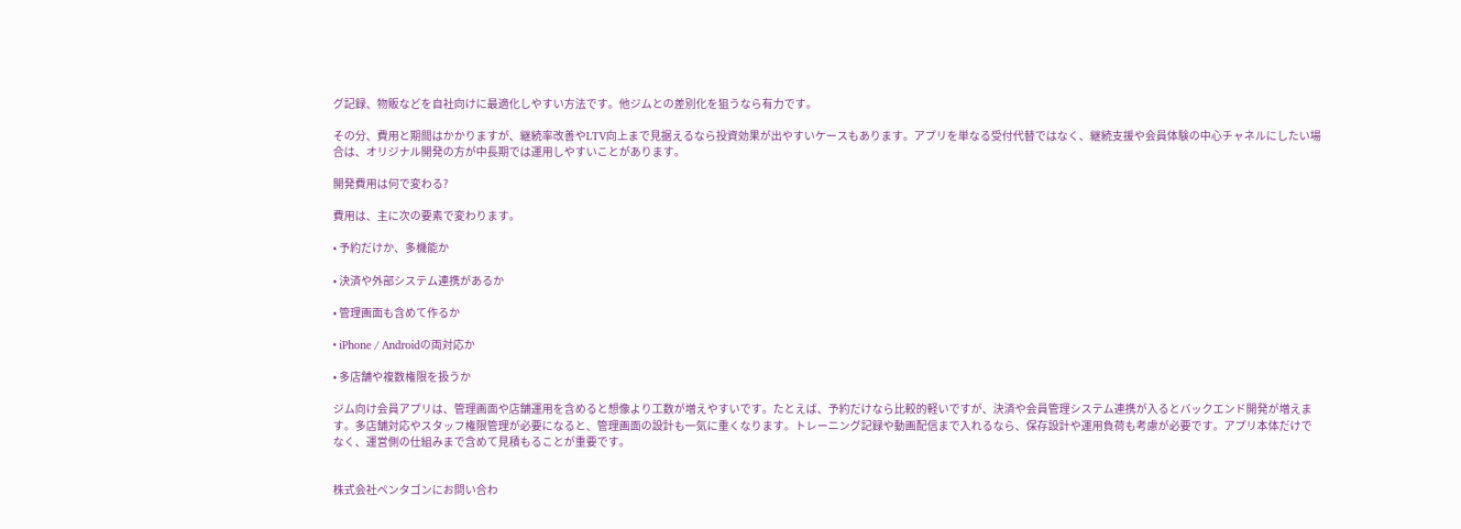グ記録、物販などを自社向けに最適化しやすい方法です。他ジムとの差別化を狙うなら有力です。

その分、費用と期間はかかりますが、継続率改善やLTV向上まで見据えるなら投資効果が出やすいケースもあります。アプリを単なる受付代替ではなく、継続支援や会員体験の中心チャネルにしたい場合は、オリジナル開発の方が中長期では運用しやすいことがあります。

開発費用は何で変わる?

費用は、主に次の要素で変わります。

• 予約だけか、多機能か

• 決済や外部システム連携があるか

• 管理画面も含めて作るか

• iPhone / Androidの両対応か

• 多店舗や複数権限を扱うか

ジム向け会員アプリは、管理画面や店舗運用を含めると想像より工数が増えやすいです。たとえば、予約だけなら比較的軽いですが、決済や会員管理システム連携が入るとバックエンド開発が増えます。多店舗対応やスタッフ権限管理が必要になると、管理画面の設計も一気に重くなります。トレーニング記録や動画配信まで入れるなら、保存設計や運用負荷も考慮が必要です。アプリ本体だけでなく、運営側の仕組みまで含めて見積もることが重要です。


株式会社ペンタゴンにお問い合わ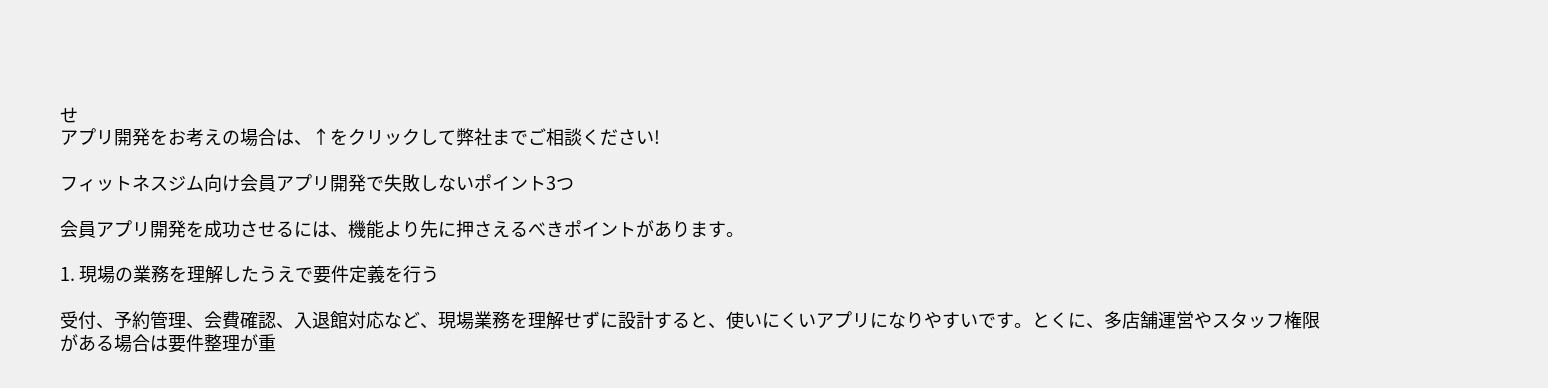せ
アプリ開発をお考えの場合は、↑をクリックして弊社までご相談ください!

フィットネスジム向け会員アプリ開発で失敗しないポイント3つ

会員アプリ開発を成功させるには、機能より先に押さえるべきポイントがあります。

1. 現場の業務を理解したうえで要件定義を行う

受付、予約管理、会費確認、入退館対応など、現場業務を理解せずに設計すると、使いにくいアプリになりやすいです。とくに、多店舗運営やスタッフ権限がある場合は要件整理が重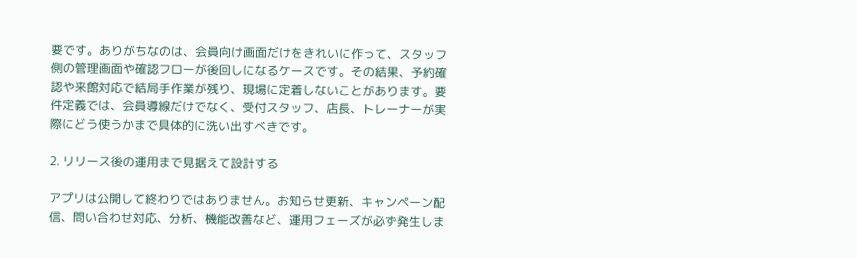要です。ありがちなのは、会員向け画面だけをきれいに作って、スタッフ側の管理画面や確認フローが後回しになるケースです。その結果、予約確認や来館対応で結局手作業が残り、現場に定着しないことがあります。要件定義では、会員導線だけでなく、受付スタッフ、店長、トレーナーが実際にどう使うかまで具体的に洗い出すべきです。

2. リリース後の運用まで見据えて設計する

アプリは公開して終わりではありません。お知らせ更新、キャンペーン配信、問い合わせ対応、分析、機能改善など、運用フェーズが必ず発生しま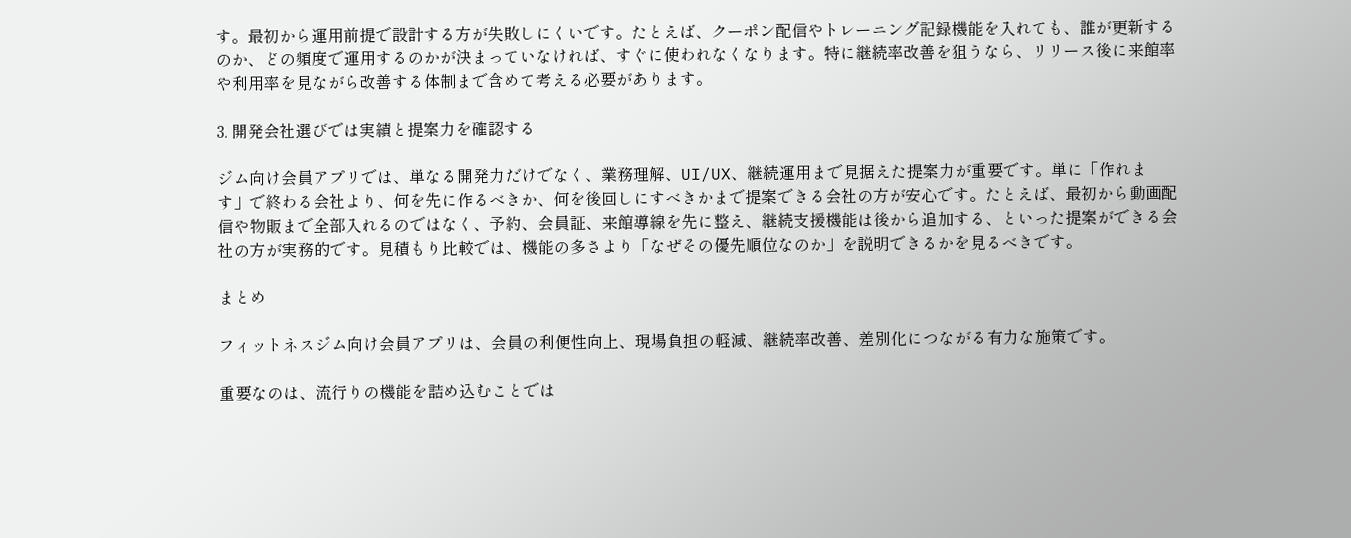す。最初から運用前提で設計する方が失敗しにくいです。たとえば、クーポン配信やトレーニング記録機能を入れても、誰が更新するのか、どの頻度で運用するのかが決まっていなければ、すぐに使われなくなります。特に継続率改善を狙うなら、リリース後に来館率や利用率を見ながら改善する体制まで含めて考える必要があります。

3. 開発会社選びでは実績と提案力を確認する

ジム向け会員アプリでは、単なる開発力だけでなく、業務理解、UI/UX、継続運用まで見据えた提案力が重要です。単に「作れます」で終わる会社より、何を先に作るべきか、何を後回しにすべきかまで提案できる会社の方が安心です。たとえば、最初から動画配信や物販まで全部入れるのではなく、予約、会員証、来館導線を先に整え、継続支援機能は後から追加する、といった提案ができる会社の方が実務的です。見積もり比較では、機能の多さより「なぜその優先順位なのか」を説明できるかを見るべきです。

まとめ

フィットネスジム向け会員アプリは、会員の利便性向上、現場負担の軽減、継続率改善、差別化につながる有力な施策です。

重要なのは、流行りの機能を詰め込むことでは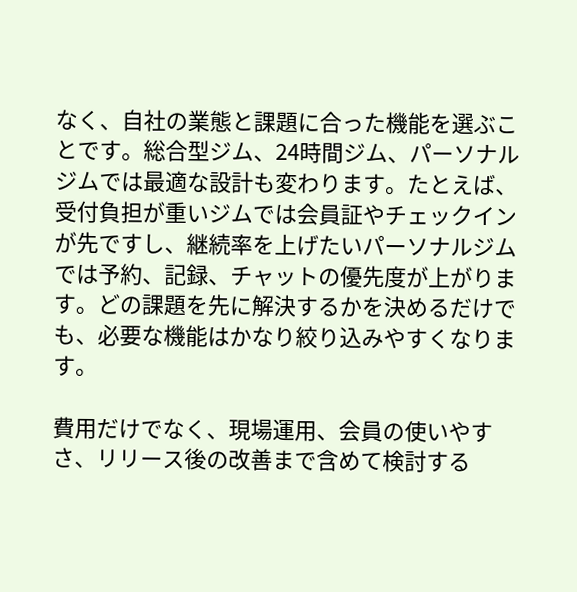なく、自社の業態と課題に合った機能を選ぶことです。総合型ジム、24時間ジム、パーソナルジムでは最適な設計も変わります。たとえば、受付負担が重いジムでは会員証やチェックインが先ですし、継続率を上げたいパーソナルジムでは予約、記録、チャットの優先度が上がります。どの課題を先に解決するかを決めるだけでも、必要な機能はかなり絞り込みやすくなります。

費用だけでなく、現場運用、会員の使いやすさ、リリース後の改善まで含めて検討する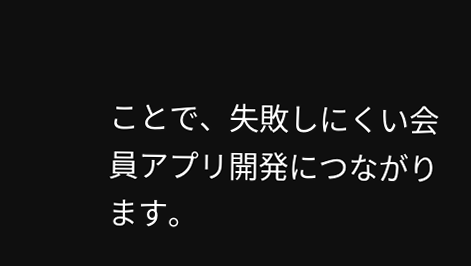ことで、失敗しにくい会員アプリ開発につながります。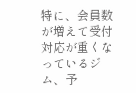特に、会員数が増えて受付対応が重くなっているジム、予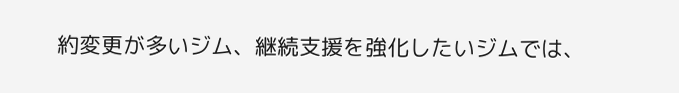約変更が多いジム、継続支援を強化したいジムでは、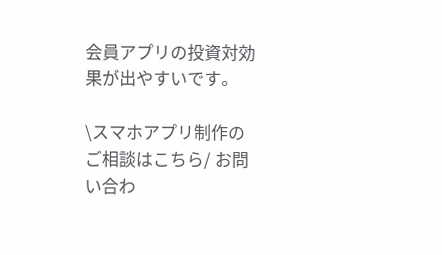会員アプリの投資対効果が出やすいです。

\スマホアプリ制作のご相談はこちら/ お問い合わ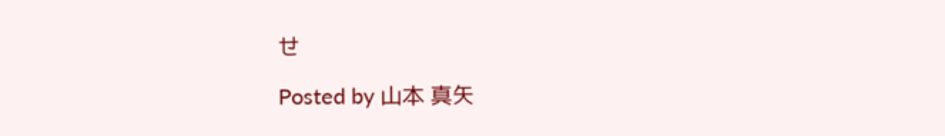せ

Posted by 山本 真矢